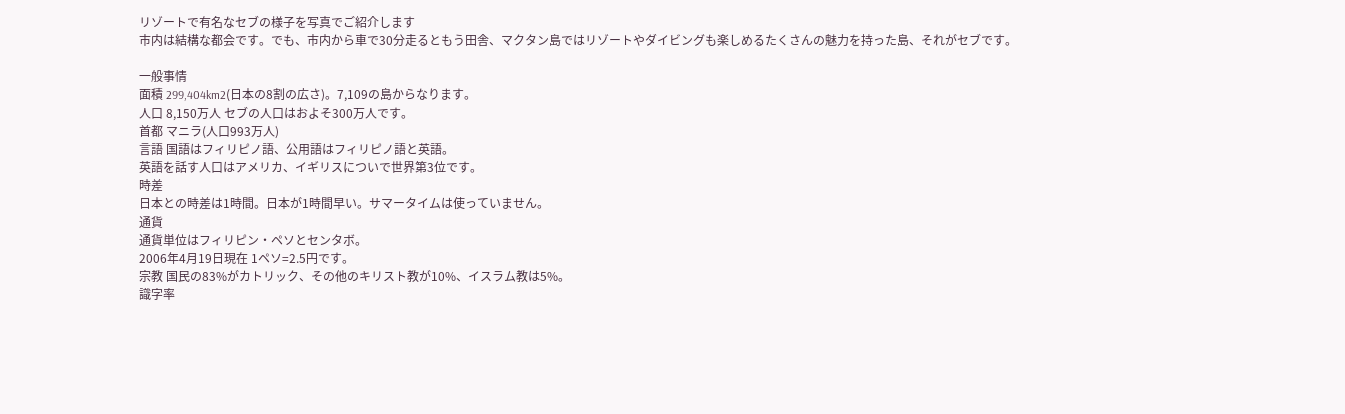リゾートで有名なセブの様子を写真でご紹介します
市内は結構な都会です。でも、市内から車で30分走るともう田舎、マクタン島ではリゾートやダイビングも楽しめるたくさんの魅力を持った島、それがセブです。

一般事情
面積 299,404km2(日本の8割の広さ)。7,109の島からなります。
人口 8,150万人 セブの人口はおよそ300万人です。
首都 マニラ(人口993万人)
言語 国語はフィリピノ語、公用語はフィリピノ語と英語。
英語を話す人口はアメリカ、イギリスについで世界第3位です。
時差
日本との時差は1時間。日本が1時間早い。サマータイムは使っていません。
通貨
通貨単位はフィリピン・ペソとセンタボ。
2006年4月19日現在 1ペソ=2.5円です。
宗教 国民の83%がカトリック、その他のキリスト教が10%、イスラム教は5%。
識字率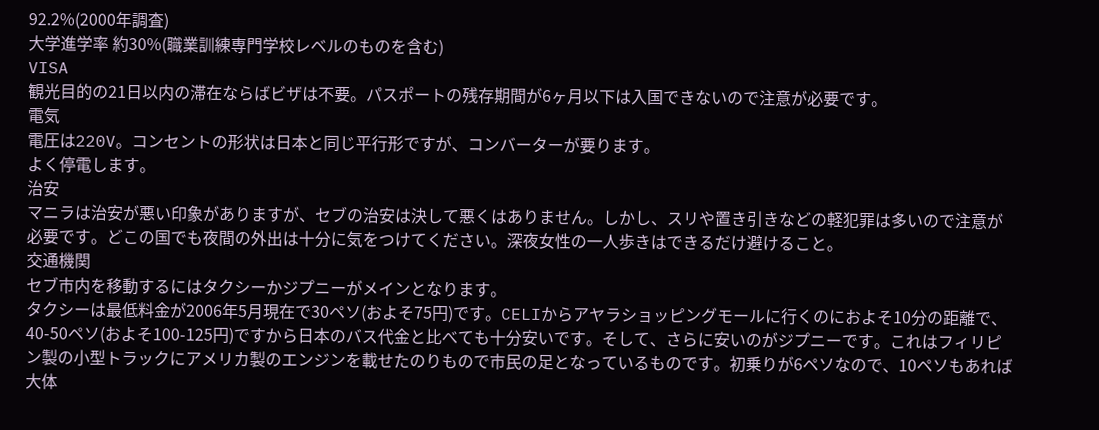92.2%(2000年調査)
大学進学率 約30%(職業訓練専門学校レベルのものを含む)
VISA
観光目的の21日以内の滞在ならばビザは不要。パスポートの残存期間が6ヶ月以下は入国できないので注意が必要です。
電気
電圧は220V。コンセントの形状は日本と同じ平行形ですが、コンバーターが要ります。
よく停電します。
治安
マニラは治安が悪い印象がありますが、セブの治安は決して悪くはありません。しかし、スリや置き引きなどの軽犯罪は多いので注意が必要です。どこの国でも夜間の外出は十分に気をつけてください。深夜女性の一人歩きはできるだけ避けること。
交通機関
セブ市内を移動するにはタクシーかジプニーがメインとなります。
タクシーは最低料金が2006年5月現在で30ペソ(およそ75円)です。CELIからアヤラショッピングモールに行くのにおよそ10分の距離で、40-50ペソ(およそ100-125円)ですから日本のバス代金と比べても十分安いです。そして、さらに安いのがジプニーです。これはフィリピン製の小型トラックにアメリカ製のエンジンを載せたのりもので市民の足となっているものです。初乗りが6ペソなので、10ペソもあれば大体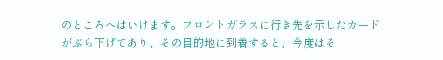のところへはいけます。フロントガラスに行き先を示したカードがぶら下げてあり、その目的地に到着すると、今度はそ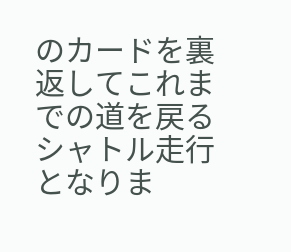のカードを裏返してこれまでの道を戻るシャトル走行となりま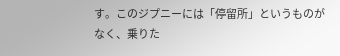す。このジプニーには「停留所」というものがなく、乗りた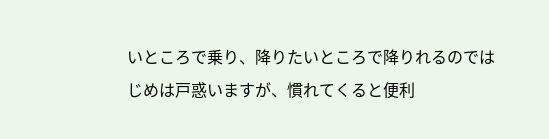いところで乗り、降りたいところで降りれるのではじめは戸惑いますが、慣れてくると便利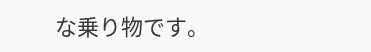な乗り物です。